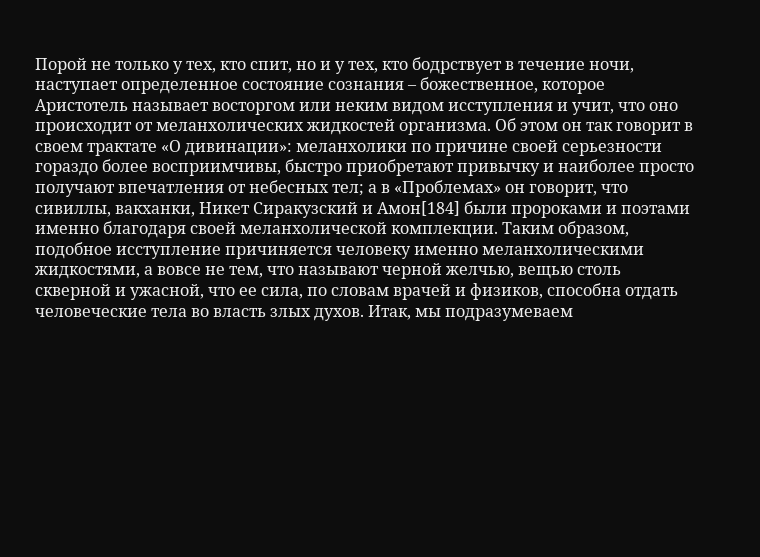Порой не только у тех, кто спит, но и у тех, кто бодрствует в течение ночи, наступает определенное состояние сознания – божественное, которое Аристотель называет восторгом или неким видом исступления и учит, что оно происходит от меланхолических жидкостей организма. Об этом он так говорит в своем трактате «О дивинации»: меланхолики по причине своей серьезности гораздо более восприимчивы, быстро приобретают привычку и наиболее просто получают впечатления от небесных тел; а в «Проблемах» он говорит, что сивиллы, вакханки, Никет Сиракузский и Амон[184] были пророками и поэтами именно благодаря своей меланхолической комплекции. Таким образом, подобное исступление причиняется человеку именно меланхолическими жидкостями, а вовсе не тем, что называют черной желчью, вещью столь скверной и ужасной, что ее сила, по словам врачей и физиков, способна отдать человеческие тела во власть злых духов. Итак, мы подразумеваем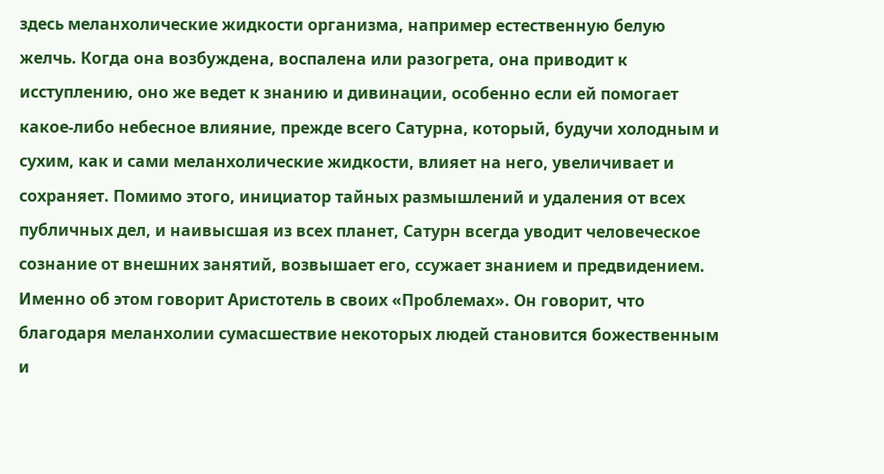здесь меланхолические жидкости организма, например естественную белую желчь. Когда она возбуждена, воспалена или разогрета, она приводит к исступлению, оно же ведет к знанию и дивинации, особенно если ей помогает какое-либо небесное влияние, прежде всего Сатурна, который, будучи холодным и сухим, как и сами меланхолические жидкости, влияет на него, увеличивает и сохраняет. Помимо этого, инициатор тайных размышлений и удаления от всех публичных дел, и наивысшая из всех планет, Сатурн всегда уводит человеческое сознание от внешних занятий, возвышает его, ссужает знанием и предвидением. Именно об этом говорит Аристотель в своих «Проблемах». Он говорит, что благодаря меланхолии сумасшествие некоторых людей становится божественным и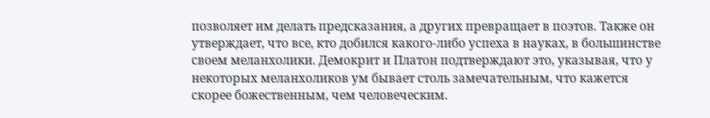позволяет им делать предсказания, а других превращает в поэтов. Также он утверждает, что все, кто добился какого-либо успеха в науках, в большинстве своем меланхолики. Демокрит и Платон подтверждают это, указывая, что у некоторых меланхоликов ум бывает столь замечательным, что кажется скорее божественным, чем человеческим.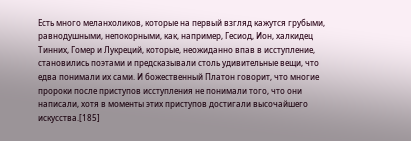Есть много меланхоликов, которые на первый взгляд кажутся грубыми, равнодушными, непокорными, как, например, Гесиод, Ион, халкидец Тинних, Гомер и Лукреций, которые, неожиданно впав в исступление, становились поэтами и предсказывали столь удивительные вещи, что едва понимали их сами. И божественный Платон говорит, что многие пророки после приступов исступления не понимали того, что они написали, хотя в моменты этих приступов достигали высочайшего искусства.[185]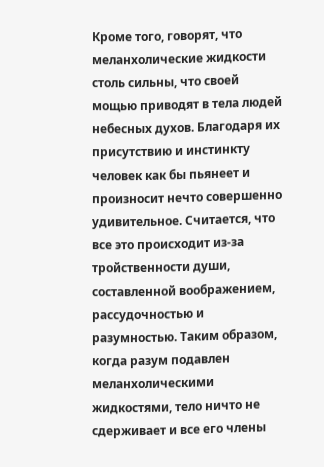Кроме того, говорят, что меланхолические жидкости столь сильны, что своей мощью приводят в тела людей небесных духов. Благодаря их присутствию и инстинкту человек как бы пьянеет и произносит нечто совершенно удивительное. Считается, что все это происходит из-за тройственности души, составленной воображением, рассудочностью и разумностью. Таким образом, когда разум подавлен меланхолическими жидкостями, тело ничто не сдерживает и все его члены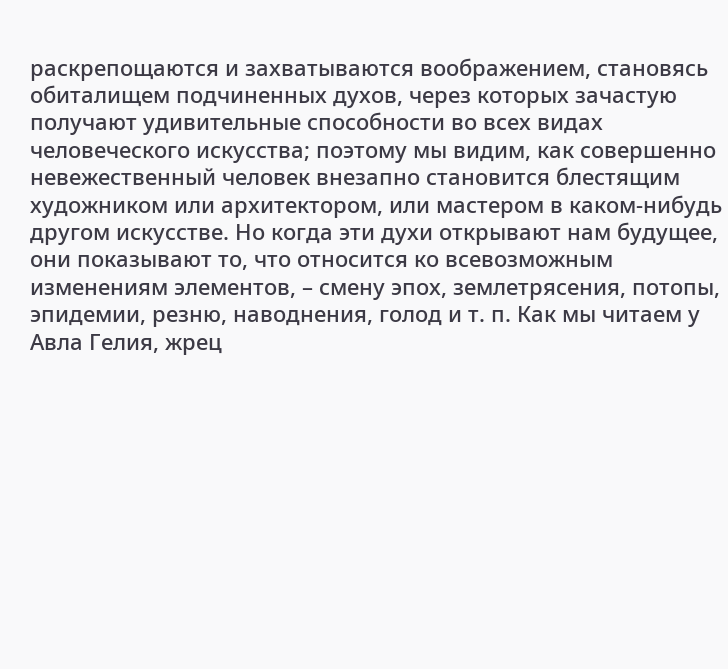раскрепощаются и захватываются воображением, становясь обиталищем подчиненных духов, через которых зачастую получают удивительные способности во всех видах человеческого искусства; поэтому мы видим, как совершенно невежественный человек внезапно становится блестящим художником или архитектором, или мастером в каком-нибудь другом искусстве. Но когда эти духи открывают нам будущее, они показывают то, что относится ко всевозможным изменениям элементов, – смену эпох, землетрясения, потопы, эпидемии, резню, наводнения, голод и т. п. Как мы читаем у Авла Гелия, жрец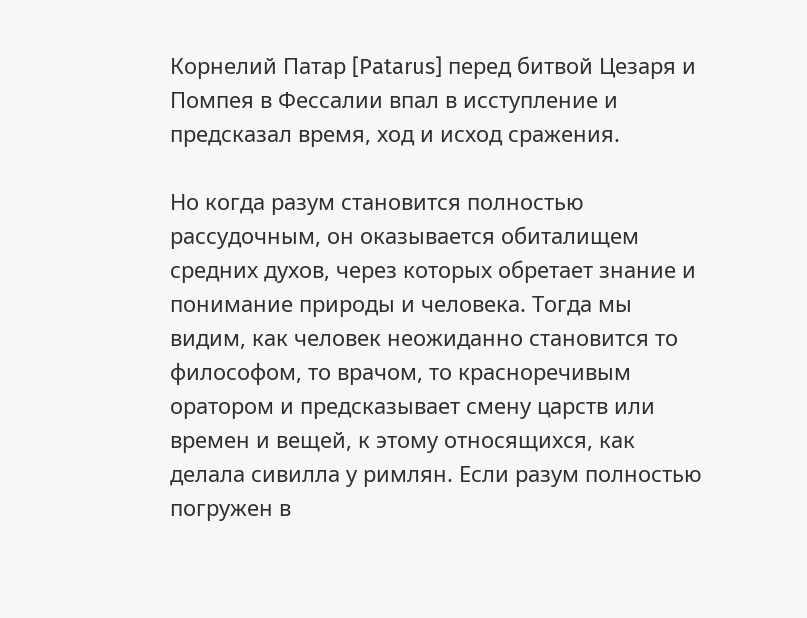Корнелий Патар [Patarus] перед битвой Цезаря и Помпея в Фессалии впал в исступление и предсказал время, ход и исход сражения.

Но когда разум становится полностью рассудочным, он оказывается обиталищем средних духов, через которых обретает знание и понимание природы и человека. Тогда мы видим, как человек неожиданно становится то философом, то врачом, то красноречивым оратором и предсказывает смену царств или времен и вещей, к этому относящихся, как делала сивилла у римлян. Если разум полностью погружен в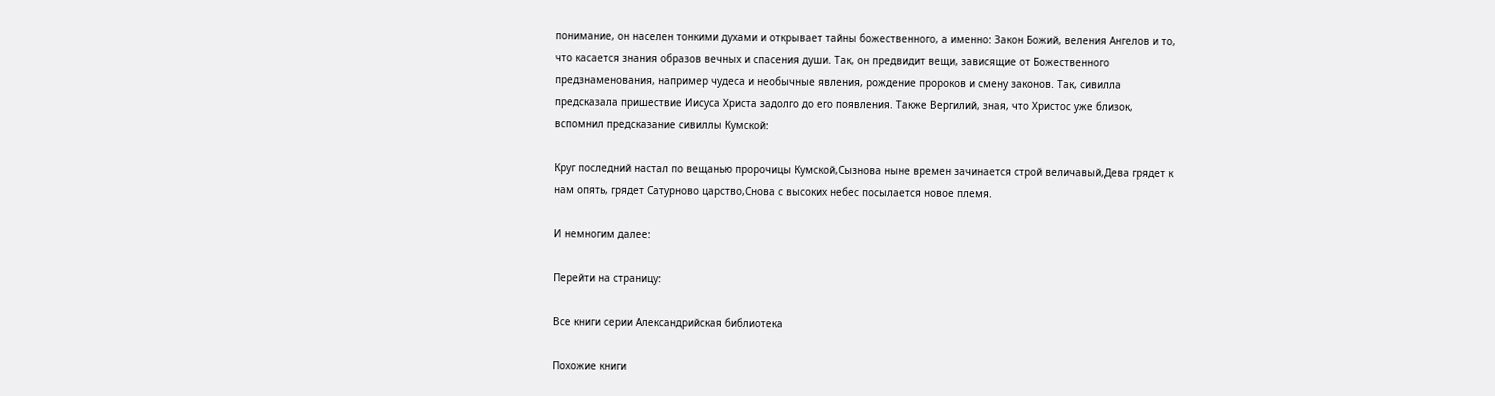понимание, он населен тонкими духами и открывает тайны божественного, а именно: Закон Божий, веления Ангелов и то, что касается знания образов вечных и спасения души. Так, он предвидит вещи, зависящие от Божественного предзнаменования, например чудеса и необычные явления, рождение пророков и смену законов. Так, сивилла предсказала пришествие Иисуса Христа задолго до его появления. Также Вергилий, зная, что Христос уже близок, вспомнил предсказание сивиллы Кумской:

Круг последний настал по вещанью пророчицы Кумской,Сызнова ныне времен зачинается строй величавый,Дева грядет к нам опять, грядет Сатурново царство,Снова с высоких небес посылается новое племя.

И немногим далее:

Перейти на страницу:

Все книги серии Александрийская библиотека

Похожие книги